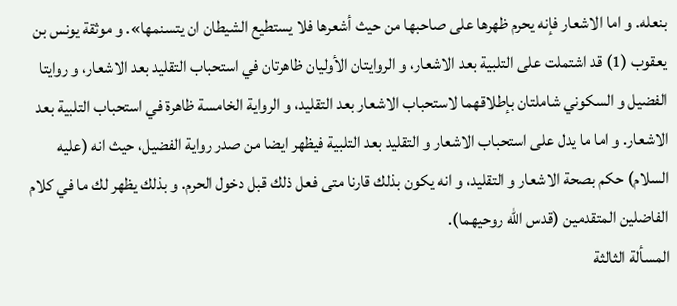بنعله. و اما الاشعار فإنه يحرم ظهرها على صاحبها من حيث أشعرها فلا يستطيع الشيطان ان يتسنمها». و موثقة يونس بن يعقوب (1) قد اشتملت على التلبية بعد الاشعار، و الروايتان الأوليان ظاهرتان في استحباب التقليد بعد الاشعار، و روايتا الفضيل و السكوني شاملتان بإطلاقهما لاستحباب الاشعار بعد التقليد، و الرواية الخامسة ظاهرة في استحباب التلبية بعد الاشعار. و اما ما يدل على استحباب الاشعار و التقليد بعد التلبية فيظهر ايضا من صدر رواية الفضيل، حيث انه (عليه السلام) حكم بصحة الاشعار و التقليد، و انه يكون بذلك قارنا متى فعل ذلك قبل دخول الحرم. و بذلك يظهر لك ما في كلام الفاضلين المتقدمين (قدس الله روحيهما).
المسألة الثالثة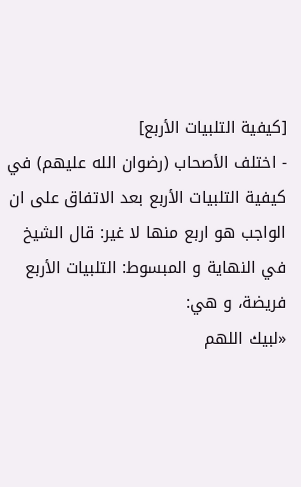[كيفية التلبيات الأربع]
- اختلف الأصحاب (رضوان الله عليهم) في كيفية التلبيات الأربع بعد الاتفاق على ان الواجب هو اربع منها لا غير: قال الشيخ في النهاية و المبسوط: التلبيات الأربع فريضة، و هي:
«لبيك اللهم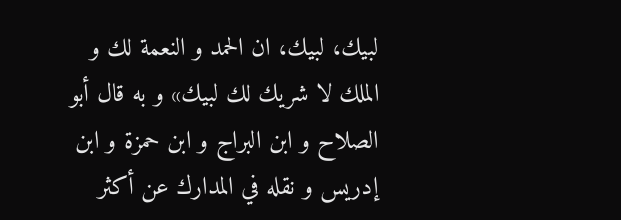لبيك، لبيك، ان الحمد و النعمة لك و الملك لا شريك لك لبيك» و به قال أبو الصلاح و ابن البراج و ابن حمزة و ابن إدريس و نقله في المدارك عن أكثر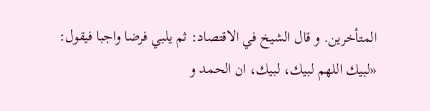المتأخرين. و قال الشيخ في الاقتصاد: ثم يلبي فرضا واجبا فيقول: «لبيك اللهم لبيك، لبيك، ان الحمد و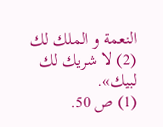النعمة و الملك لك (2) لا شريك لك لبيك».
(1) ص 50.